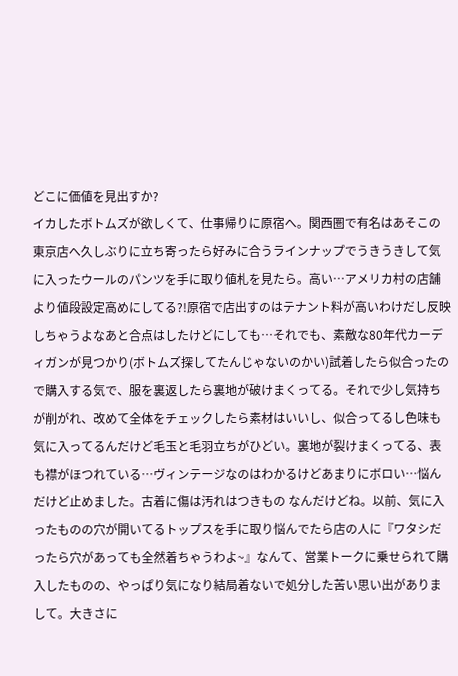どこに価値を見出すか?
イカしたボトムズが欲しくて、仕事帰りに原宿へ。関西圏で有名はあそこの東京店へ久しぶりに立ち寄ったら好みに合うラインナップでうきうきして気に入ったウールのパンツを手に取り値札を見たら。高い…アメリカ村の店舗より値段設定高めにしてる?!原宿で店出すのはテナント料が高いわけだし反映しちゃうよなあと合点はしたけどにしても…それでも、素敵な80年代カーディガンが見つかり(ボトムズ探してたんじゃないのかい)試着したら似合ったので購入する気で、服を裏返したら裏地が破けまくってる。それで少し気持ちが削がれ、改めて全体をチェックしたら素材はいいし、似合ってるし色味も気に入ってるんだけど毛玉と毛羽立ちがひどい。裏地が裂けまくってる、表も襟がほつれている…ヴィンテージなのはわかるけどあまりにボロい…悩んだけど止めました。古着に傷は汚れはつきもの なんだけどね。以前、気に入ったものの穴が開いてるトップスを手に取り悩んでたら店の人に『ワタシだったら穴があっても全然着ちゃうわよ~』なんて、営業トークに乗せられて購入したものの、やっぱり気になり結局着ないで処分した苦い思い出がありまして。大きさに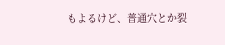もよるけど、普通穴とか裂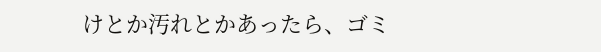けとか汚れとかあったら、ゴミ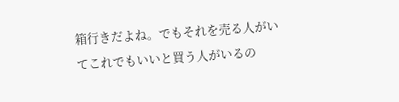箱行きだよね。でもそれを売る人がいてこれでもいいと買う人がいるの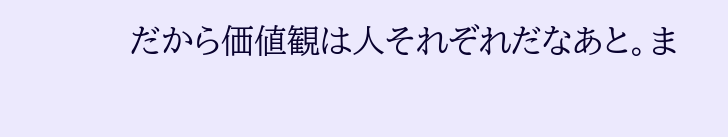だから価値観は人それぞれだなあと。ま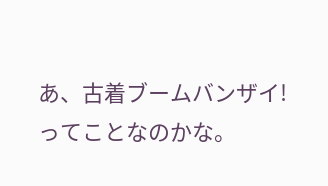あ、古着ブームバンザイ!ってことなのかな。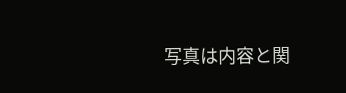写真は内容と関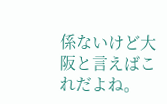係ないけど大阪と言えばこれだよね。